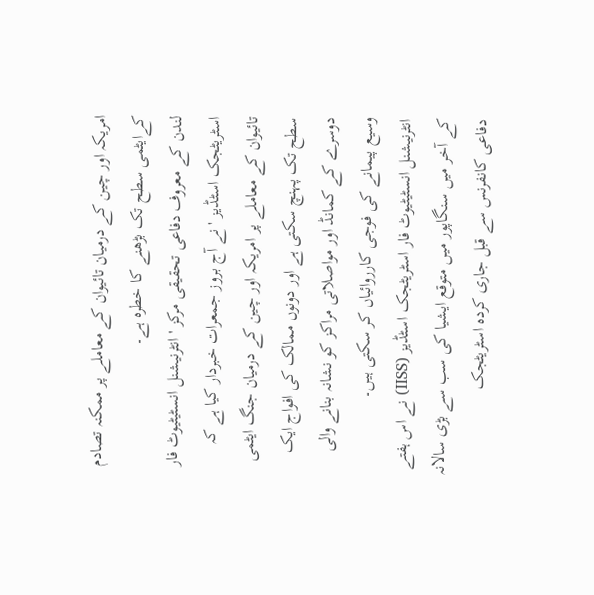امریکہ اور چین کے درمیان تائیوان کے معاملے پر ممکنہ تصادم کےایٹمی سطح تک بڑھنے کا خطرہ ہے۔
لندن کے معروف دفاعی تحقیقی مرکز 'انٹرنیشنل انسٹیٹیوٹ فار اسٹریٹجک اسٹڈیز ' نے آج بروز جمعرات خبردار کیا ہے کہ تائیوان کے معاملے پر امریکہ اور چین کے درمیان جنگ ایٹمی سطح تک پہنچ سکتی ہے اور دونوں ممالک کی افواج ایک دوسرے کے کمانڈ اور مواصلاتی مراکز کو نشانہ بنانے والی وسیع پیمانے کی فوجی کارروائیاں کر سکتی ہیں۔
انٹرنیشنل انسٹیٹیوٹ فار اسٹریٹجک اسٹڈیز (IISS) نے اس ہفتے کے آخر میں سنگاپور میں متوقع ایشیا کی سب سے بڑی سالانہ دفاعی کانفرنس سے قبل جاری کردہ اسٹریٹجک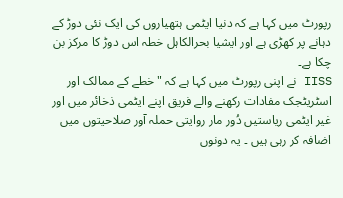رپورٹ میں کہا ہے کہ دنیا ایٹمی ہتھیاروں کی ایک نئی دوڑ کے دہانے پر کھڑی ہے اور ایشیا بحرالکاہل خطہ اس دوڑ کا مرکز بن چکا ہے۔
IISS نے اپنی رپورٹ میں کہا ہے کہ "خطے کے ممالک اور اسٹریٹجک مفادات رکھنے والے فریق اپنے ایٹمی ذخائر میں اور غیر ایٹمی ریاستیں دُور مار روایتی حملہ آور صلاحیتوں میں اضافہ کر رہی ہیں ۔ یہ دونوں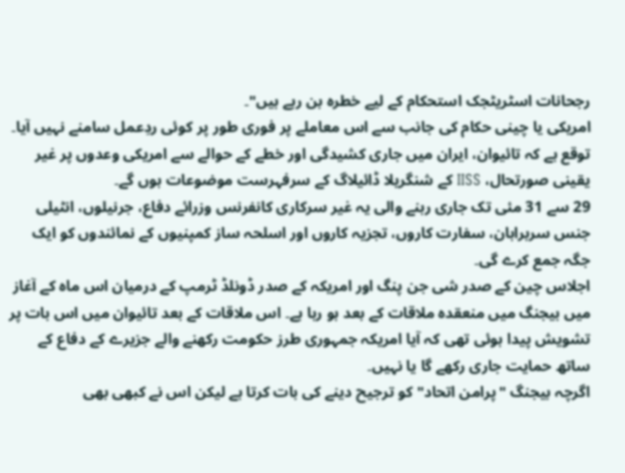رجحانات اسٹریٹجک استحکام کے لیے خطرہ بن رہے ہیں"۔
امریکی یا چینی حکام کی جانب سے اس معاملے پر فوری طور پر کوئی ردِعمل سامنے نہیں آیا۔
توقع ہے کہ تائیوان، ایران میں جاری کشیدگی اور خطے کے حوالے سے امریکی وعدوں پر غیر یقینی صورتحال، IISS کے شنگریلا ڈائیلاگ کے سرفہرست موضوعات ہوں گے۔
29 سے 31 مئی تک جاری رہنے والی یہ غیر سرکاری کانفرنس وزرائے دفاع، جرنیلوں، انٹیلی جنس سربراہان، سفارت کاروں، تجزیہ کاروں اور اسلحہ ساز کمپنیوں کے نمائندوں کو ایک جگہ جمع کرے گی۔
اجلاس چین کے صدر شی جن پنگ اور امریکہ کے صدر ڈونلڈ ٹرمپ کے درمیان اس ماہ کے آغاز میں بیجنگ میں منعقدہ ملاقات کے بعد ہو رہا ہے۔ اس ملاقات کے بعد تائیوان میں اس بات پر تشویش پیدا ہوئی تھی کہ آیا امریکہ جمہوری طرز حکومت رکھنے والے جزیرے کے دفاع کے ساتھ حمایت جاری رکھے گا یا نہیں۔
اگرچہ بیجنگ "پرامن اتحاد" کو ترجیح دینے کی بات کرتا ہے لیکن اس نے کبھی بھی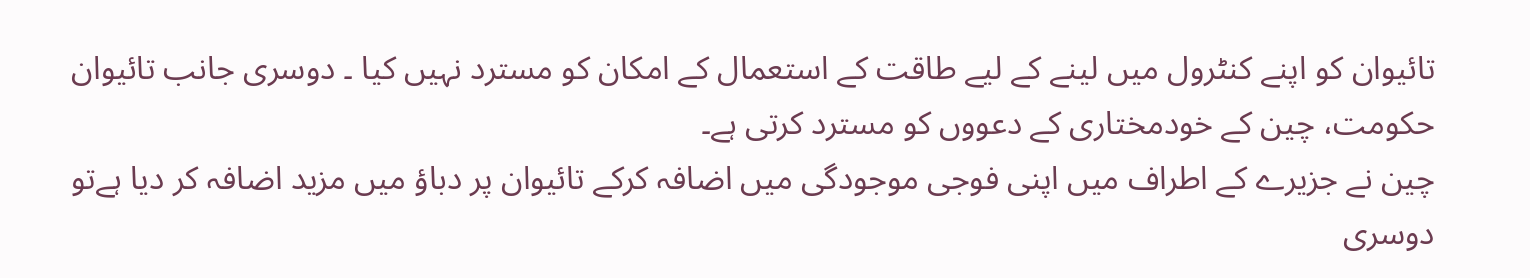تائیوان کو اپنے کنٹرول میں لینے کے لیے طاقت کے استعمال کے امکان کو مسترد نہیں کیا ۔ دوسری جانب تائیوان حکومت، چین کے خودمختاری کے دعووں کو مسترد کرتی ہے۔
چین نے جزیرے کے اطراف میں اپنی فوجی موجودگی میں اضافہ کرکے تائیوان پر دباؤ میں مزید اضافہ کر دیا ہےتو دوسری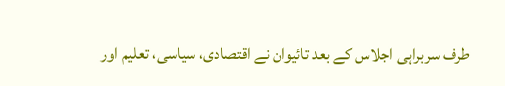طرف سربراہی اجلاس کے بعد تائیوان نے اقتصادی، سیاسی، تعلیم اور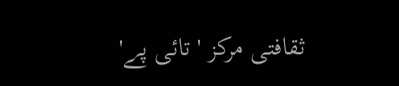ثقافتی مرکز ' تائی پے'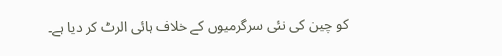کو چین کی نئی سرگرمیوں کے خلاف ہائی الرٹ کر دیا ہے۔